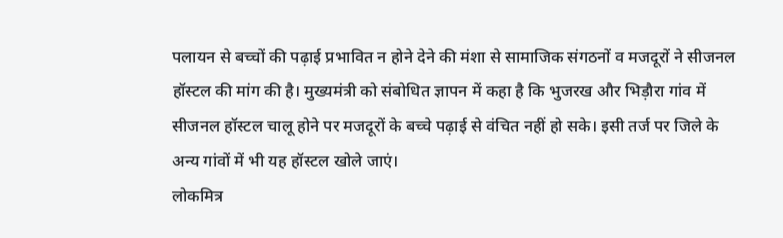पलायन से बच्चों की पढ़ाई प्रभावित न होने देने की मंशा से सामाजिक संगठनों व मजदूरों ने सीजनल हॉस्टल की मांग की है। मुख्यमंत्री को संबोधित ज्ञापन में कहा है कि भुजरख और भिड़ौरा गांव में सीजनल हॉस्टल चालू होने पर मजदूरों के बच्चे पढ़ाई से वंचित नहीं हो सके। इसी तर्ज पर जिले के अन्य गांवों में भी यह हॉस्टल खोले जाएं।
लोकमित्र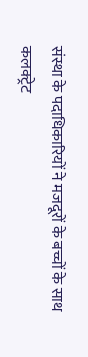संस्था के पदाधिकारियों ने मजदूरों के बच्चों के साथ कलक्ट्रेट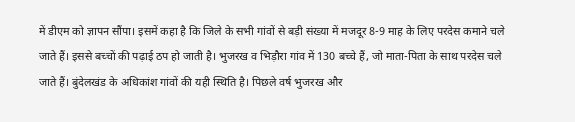में डीएम को ज्ञापन सौंपा। इसमें कहा है कि जिले के सभी गांवों से बड़ी संख्या में मजदूर 8-9 माह के लिए परदेस कमाने चले जाते हैं। इससे बच्चों की पढ़ाई ठप हो जाती है। भुजरख व भिड़ौरा गांव में 130 बच्चे हैं, जो माता-पिता के साथ परदेस चले जाते हैं। बुंदेलखंड के अधिकांश गांवों की यही स्थिति है। पिछले वर्ष भुजरख और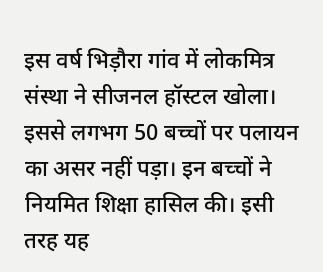इस वर्ष भिड़ौरा गांव में लोकमित्र संस्था ने सीजनल हॉस्टल खोला। इससे लगभग 50 बच्चों पर पलायन का असर नहीं पड़ा। इन बच्चों ने नियमित शिक्षा हासिल की। इसी तरह यह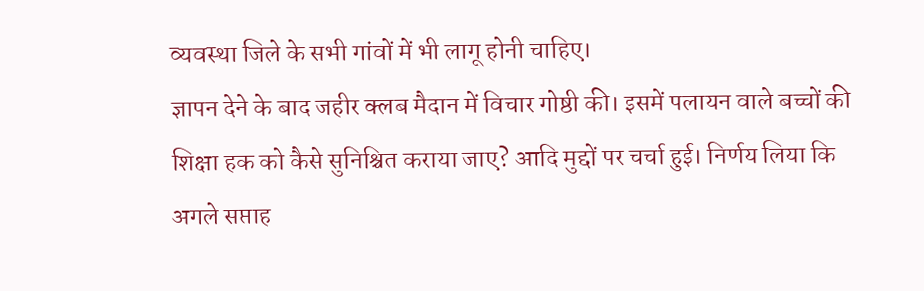व्यवस्था जिले के सभी गांवों में भी लागू होनी चाहिए।
ज्ञापन देने के बाद जहीर क्लब मैदान में विचार गोष्ठी की। इसमें पलायन वाले बच्चों की शिक्षा हक को कैसे सुनिश्चित कराया जाए? आदि मुद्दों पर चर्चा हुई। निर्णय लिया कि अगले सप्ताह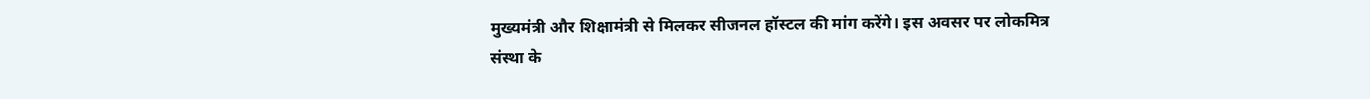मुख्यमंत्री और शिक्षामंत्री से मिलकर सीजनल हॉस्टल की मांग करेंगे। इस अवसर पर लोकमित्र संस्था के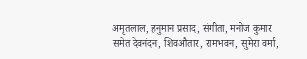अमृतलाल, हनुमान प्रसाद, संगीता, मनोज कुमार समेत देवनंदन, शिवऔतार, रामभवन, सुमेरा वर्मा,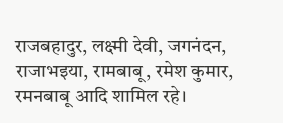राजबहादुर, लक्ष्मी देवी, जगनंदन, राजाभइया, रामबाबू, रमेश कुमार, रमनबाबू आदि शामिल रहे।